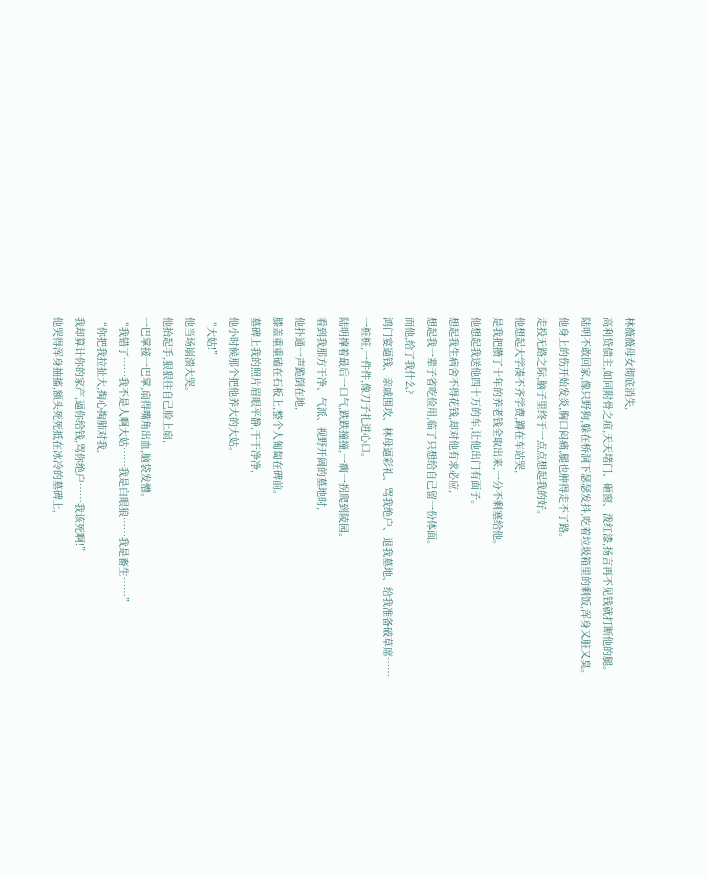林薇薇母女彻底消失,
高利贷债主,如同附骨之疽,天天堵门、砸窗、泼红漆,扬言再不见钱就打断他的腿。
陆明不敢回家,像只野狗,躲在桥洞下瑟瑟发抖,吃着垃圾箱里的剩饭,浑身又脏又臭。
他身上的伤开始发炎,胸口闷痛,腿也肿得走不了路。
走投无路之际,脑子里终于一点点想起我的好。
他想起大学凑不齐学费,蹲在车站哭,
是我把攒了十年的养老钱全取出来,一分不剩塞给他。
他想起我送他四十万的车,让他出门有面子。
想起我生病舍不得花钱,却对他有求必应,
想起我一辈子省吃俭用,临了只想给自己留一份体面。
而他,给了我什么?
鸿门宴逼钱、亲戚围攻、林母逼彩礼、骂我绝户、退我墓地、给我准备破草席……
一桩桩,一件件,像刀子扎进心口。
陆明撑着最后一口气,跌跌撞撞,一瘸一拐爬到陵园。
看到我那方干净、气派、视野开阔的墓地时,
他扑通一声跪倒在地,
膝盖重重磕在石板上,整个人匍匐在碑前。
墓碑上我的照片眉眼平静,干干净净,
他小时候那个把他养大的大姑。
“大姑!”
他当场崩溃大哭。
他抬起手,狠狠往自己脸上扇,
一巴掌接一巴掌,扇得嘴角出血,脑袋发懵。
“我错了……我不是人啊大姑……我是白眼狼……我是畜生……”
“你把我拉扯大,掏心掏肺对我,
我却算计你的家产,逼你给钱,骂你绝户……我该死啊!”
他哭得浑身抽搐,额头死死抵在冰冷的墓碑上,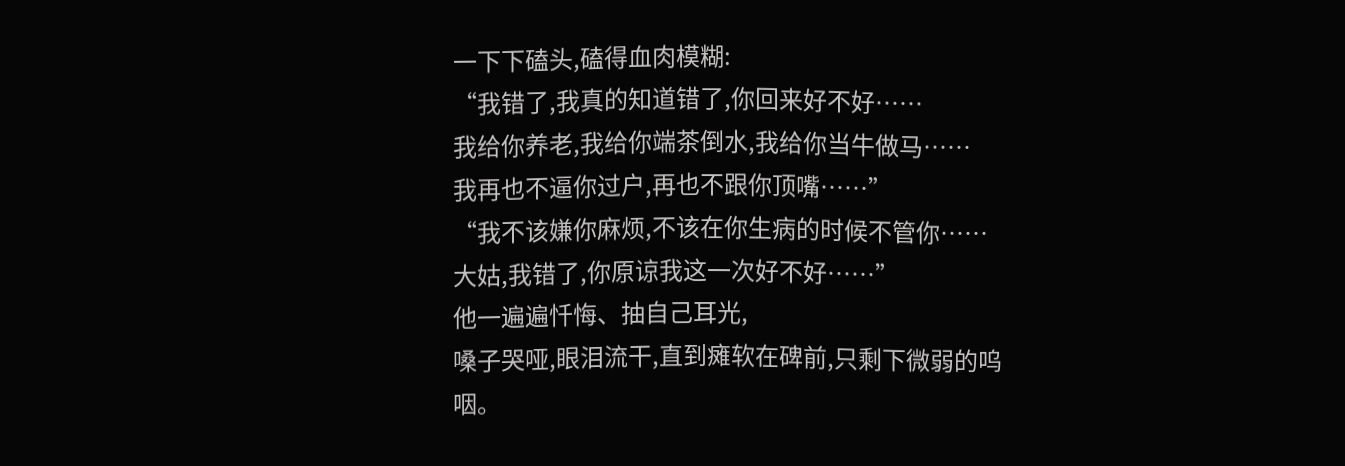一下下磕头,磕得血肉模糊:
“我错了,我真的知道错了,你回来好不好……
我给你养老,我给你端茶倒水,我给你当牛做马……
我再也不逼你过户,再也不跟你顶嘴……”
“我不该嫌你麻烦,不该在你生病的时候不管你……
大姑,我错了,你原谅我这一次好不好……”
他一遍遍忏悔、抽自己耳光,
嗓子哭哑,眼泪流干,直到瘫软在碑前,只剩下微弱的呜咽。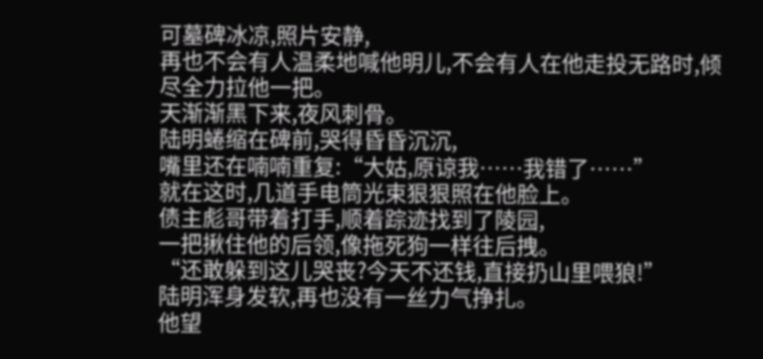可墓碑冰凉,照片安静,
再也不会有人温柔地喊他明儿,不会有人在他走投无路时,倾尽全力拉他一把。
天渐渐黑下来,夜风刺骨。
陆明蜷缩在碑前,哭得昏昏沉沉,
嘴里还在喃喃重复:“大姑,原谅我……我错了……”
就在这时,几道手电筒光束狠狠照在他脸上。
债主彪哥带着打手,顺着踪迹找到了陵园,
一把揪住他的后领,像拖死狗一样往后拽。
“还敢躲到这儿哭丧?今天不还钱,直接扔山里喂狼!”
陆明浑身发软,再也没有一丝力气挣扎。
他望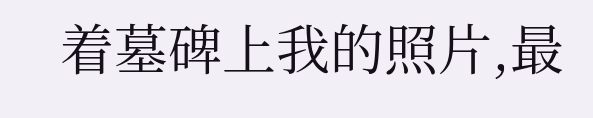着墓碑上我的照片,最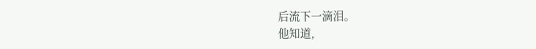后流下一滴泪。
他知道,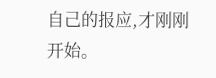自己的报应,才刚刚开始。